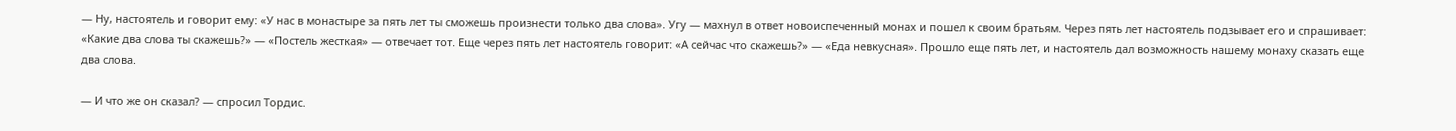— Ну, настоятель и говорит ему: «У нас в монастыре за пять лет ты сможешь произнести только два слова». Угу — махнул в ответ новоиспеченный монах и пошел к своим братьям. Через пять лет настоятель подзывает его и спрашивает: «Какие два слова ты скажешь?» — «Постель жесткая» — отвечает тот. Еще через пять лет настоятель говорит: «А сейчас что скажешь?» — «Еда невкусная». Прошло еще пять лет, и настоятель дал возможность нашему монаху сказать еще два слова.

— И что же он сказал? — спросил Тордис.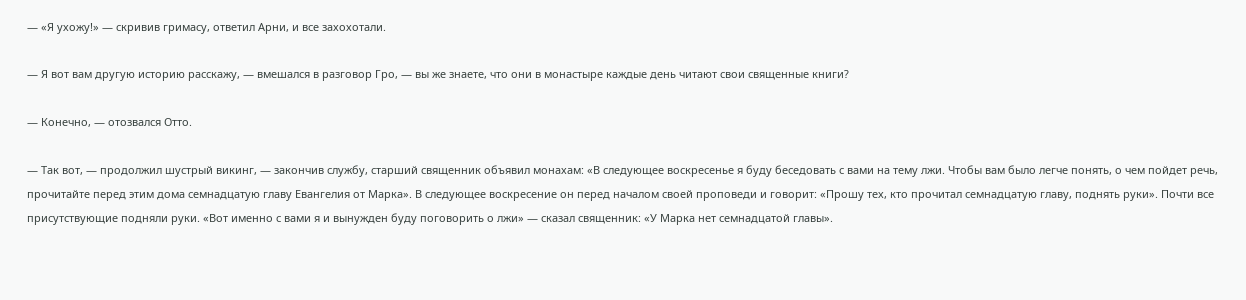— «Я ухожу!» — скривив гримасу, ответил Арни, и все захохотали.

— Я вот вам другую историю расскажу, — вмешался в разговор Гро, — вы же знаете, что они в монастыре каждые день читают свои священные книги?

— Конечно, — отозвался Отто.

— Так вот, — продолжил шустрый викинг, — закончив службу, старший священник объявил монахам: «В следующее воскресенье я буду беседовать с вами на тему лжи. Чтобы вам было легче понять, о чем пойдет речь, прочитайте перед этим дома семнадцатую главу Евангелия от Марка». В следующее воскресение он перед началом своей проповеди и говорит: «Прошу тех, кто прочитал семнадцатую главу, поднять руки». Почти все присутствующие подняли руки. «Вот именно с вами я и вынужден буду поговорить о лжи» — сказал священник: «У Марка нет семнадцатой главы».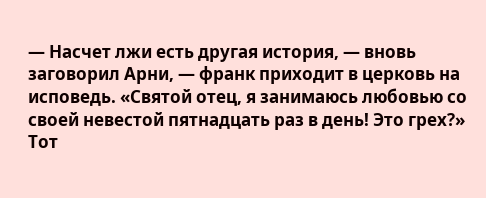— Насчет лжи есть другая история, — вновь заговорил Арни, — франк приходит в церковь на исповедь. «Святой отец, я занимаюсь любовью со своей невестой пятнадцать раз в день! Это грех?» Тот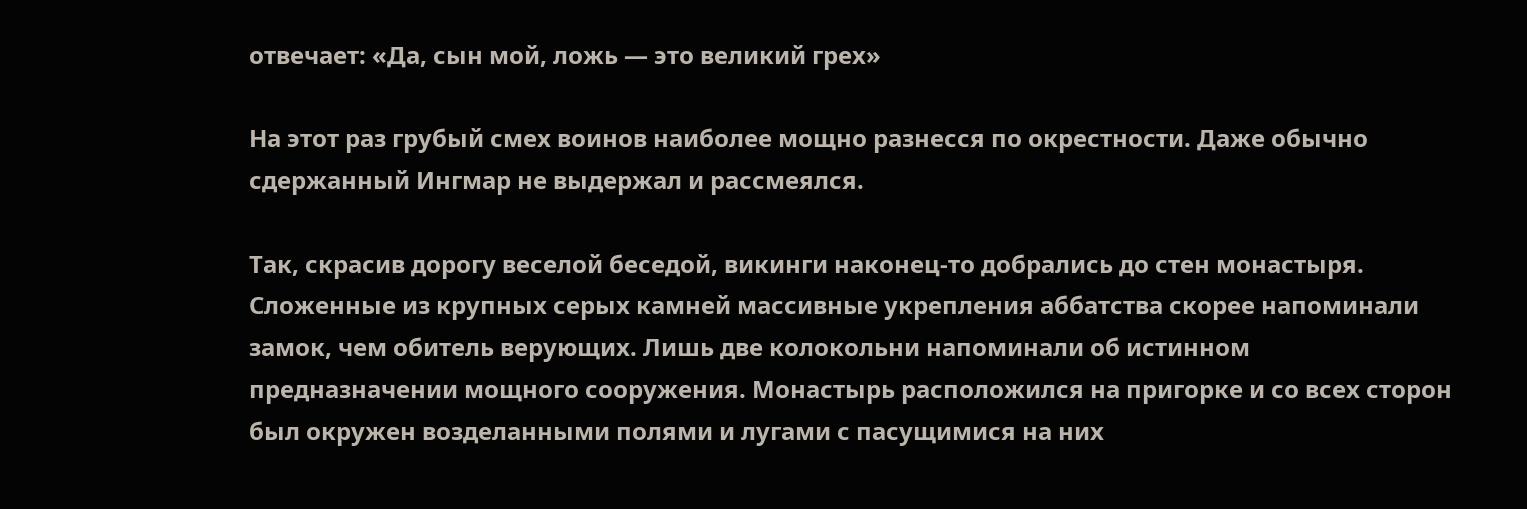отвечает: «Да, сын мой, ложь — это великий грех»

На этот раз грубый смех воинов наиболее мощно разнесся по окрестности. Даже обычно сдержанный Ингмар не выдержал и рассмеялся.

Так, скрасив дорогу веселой беседой, викинги наконец-то добрались до стен монастыря. Сложенные из крупных серых камней массивные укрепления аббатства скорее напоминали замок, чем обитель верующих. Лишь две колокольни напоминали об истинном предназначении мощного сооружения. Монастырь расположился на пригорке и со всех сторон был окружен возделанными полями и лугами с пасущимися на них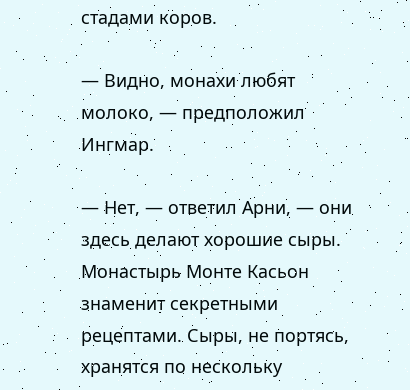стадами коров.

— Видно, монахи любят молоко, — предположил Ингмар.

— Нет, — ответил Арни, — они здесь делают хорошие сыры. Монастырь Монте Касьон знаменит секретными рецептами. Сыры, не портясь, хранятся по нескольку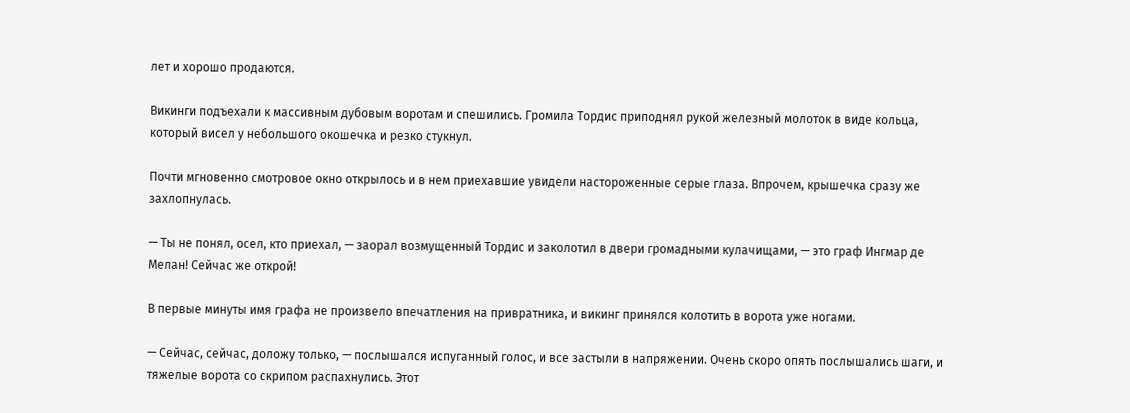лет и хорошо продаются.

Викинги подъехали к массивным дубовым воротам и спешились. Громила Тордис приподнял рукой железный молоток в виде кольца, который висел у небольшого окошечка и резко стукнул.

Почти мгновенно смотровое окно открылось и в нем приехавшие увидели настороженные серые глаза. Впрочем, крышечка сразу же захлопнулась.

— Ты не понял, осел, кто приехал, — заорал возмущенный Тордис и заколотил в двери громадными кулачищами, — это граф Ингмар де Мелан! Сейчас же открой!

В первые минуты имя графа не произвело впечатления на привратника, и викинг принялся колотить в ворота уже ногами.

— Сейчас, сейчас, доложу только, — послышался испуганный голос, и все застыли в напряжении. Очень скоро опять послышались шаги, и тяжелые ворота со скрипом распахнулись. Этот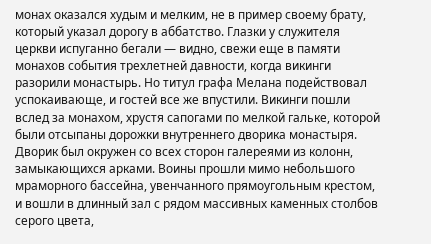монах оказался худым и мелким, не в пример своему брату, который указал дорогу в аббатство. Глазки у служителя церкви испуганно бегали — видно, свежи еще в памяти монахов события трехлетней давности, когда викинги разорили монастырь. Но титул графа Мелана подействовал успокаивающе, и гостей все же впустили. Викинги пошли вслед за монахом, хрустя сапогами по мелкой гальке, которой были отсыпаны дорожки внутреннего дворика монастыря. Дворик был окружен со всех сторон галереями из колонн, замыкающихся арками. Воины прошли мимо небольшого мраморного бассейна, увенчанного прямоугольным крестом, и вошли в длинный зал с рядом массивных каменных столбов серого цвета,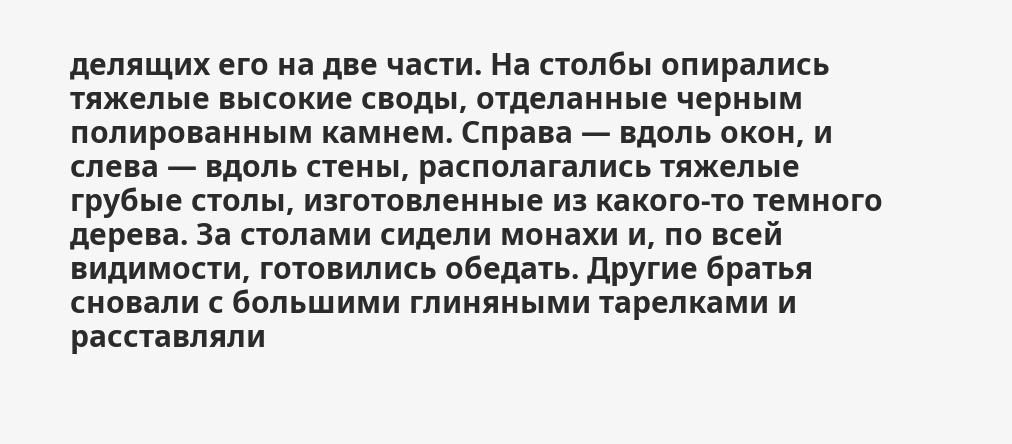делящих его на две части. На столбы опирались тяжелые высокие своды, отделанные черным полированным камнем. Справа — вдоль окон, и слева — вдоль стены, располагались тяжелые грубые столы, изготовленные из какого-то темного дерева. За столами сидели монахи и, по всей видимости, готовились обедать. Другие братья сновали с большими глиняными тарелками и расставляли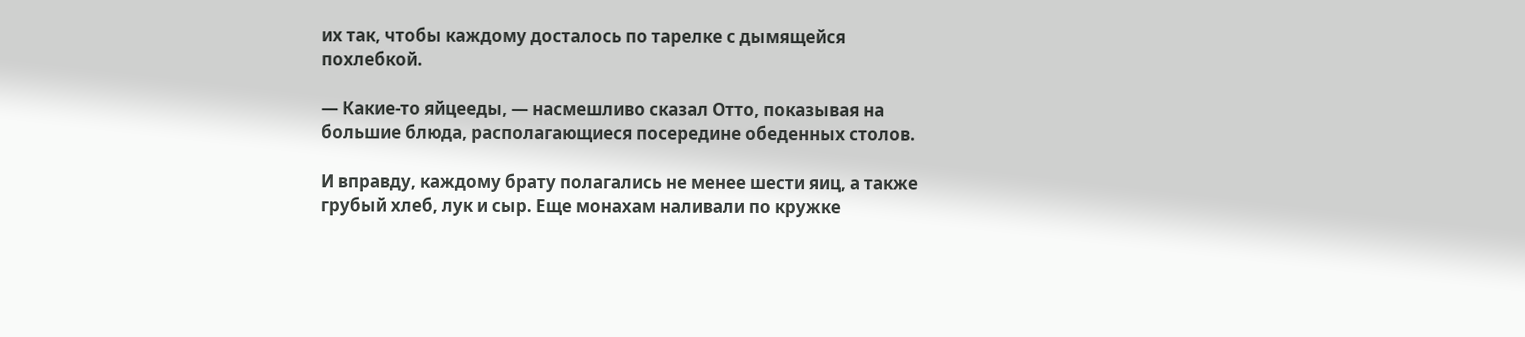их так, чтобы каждому досталось по тарелке с дымящейся похлебкой.

— Какие-то яйцееды, — насмешливо сказал Отто, показывая на большие блюда, располагающиеся посередине обеденных столов.

И вправду, каждому брату полагались не менее шести яиц, а также грубый хлеб, лук и сыр. Еще монахам наливали по кружке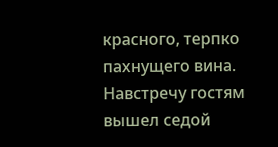красного, терпко пахнущего вина. Навстречу гостям вышел седой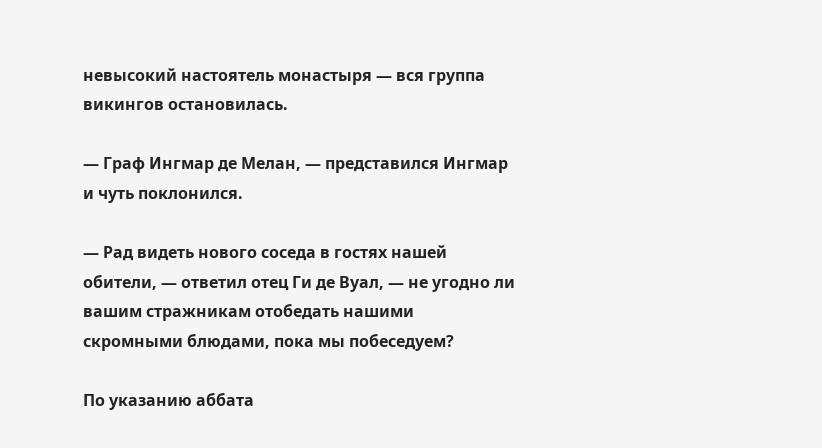невысокий настоятель монастыря — вся группа викингов остановилась.

— Граф Ингмар де Мелан, — представился Ингмар и чуть поклонился.

— Рад видеть нового соседа в гостях нашей обители, — ответил отец Ги де Вуал, — не угодно ли вашим стражникам отобедать нашими скромными блюдами, пока мы побеседуем?

По указанию аббата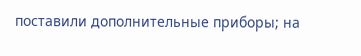поставили дополнительные приборы; на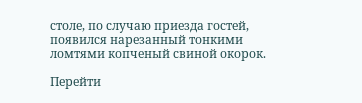столе, по случаю приезда гостей, появился нарезанный тонкими ломтями копченый свиной окорок.

Перейти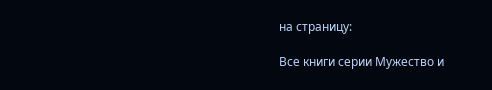на страницу:

Все книги серии Мужество и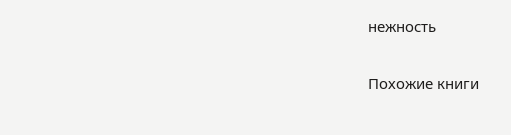нежность

Похожие книги